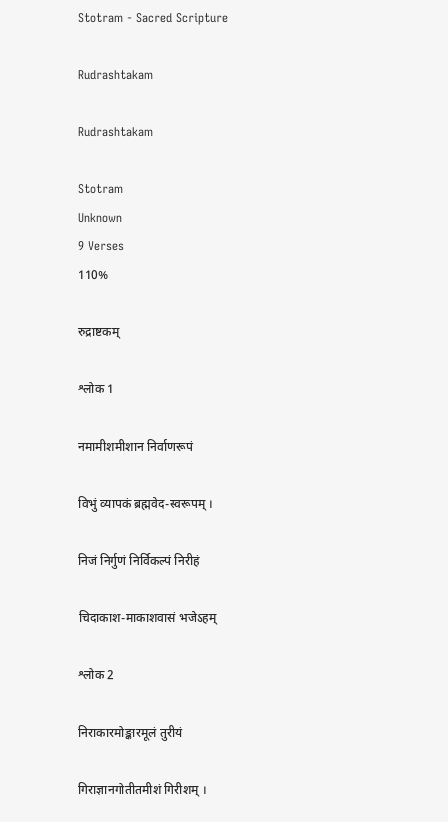Stotram - Sacred Scripture

Rudrashtakam

Rudrashtakam

Stotram
Unknown
9 Verses
110%

रुद्राष्टकम्

श्लोक 1

नमामीशमीशान निर्वाणरूपं

विभुं व्यापकं ब्रह्मवेद-स्वरूपम् ।

निजं निर्गुणं निर्विकल्पं निरीहं

चिदाकाश-माकाशवासं भजेऽहम्

श्लोक 2

निराकारमोङ्कारमूलं तुरीयं

गिराज्ञानगोतीतमीशं गिरीशम् ।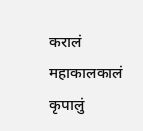करालं महाकालकालं कृपालुं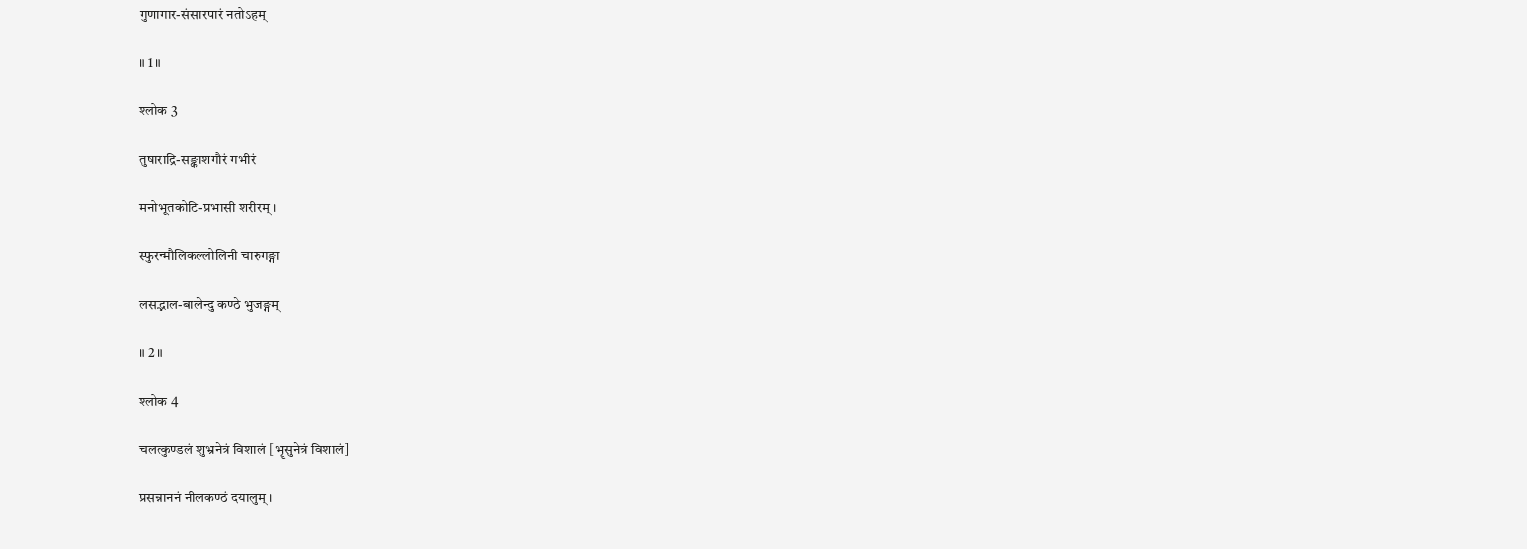गुणागार-संसारपारं नतोऽहम्

॥ 1 ॥

श्लोक 3

तुषाराद्रि-सङ्काशगौरं गभीरं

मनोभूतकोटि-प्रभासी शरीरम् ।

स्फुरन्मौलिकल्लोलिनी चारुगङ्गा

लसद्भाल-बालेन्दु कण्ठे भुजङ्गम्

॥ 2 ॥

श्लोक 4

चलत्कुण्डलं शुभ्रनेत्रं विशालं [भॄसुनेत्रं विशालं]

प्रसन्नाननं नीलकण्ठं दयालुम् ।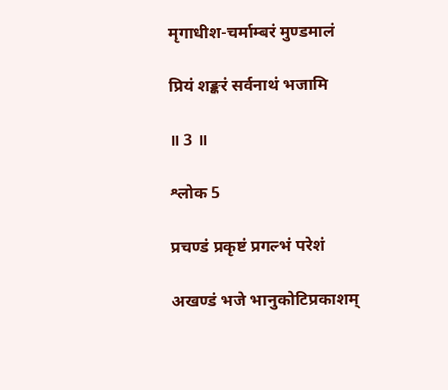मृगाधीश-चर्माम्बरं मुण्डमालं

प्रियं शङ्करं सर्वनाथं भजामि

॥ 3 ॥

श्लोक 5

प्रचण्डं प्रकृष्टं प्रगल्भं परेशं

अखण्डं भजे भानुकोटिप्रकाशम्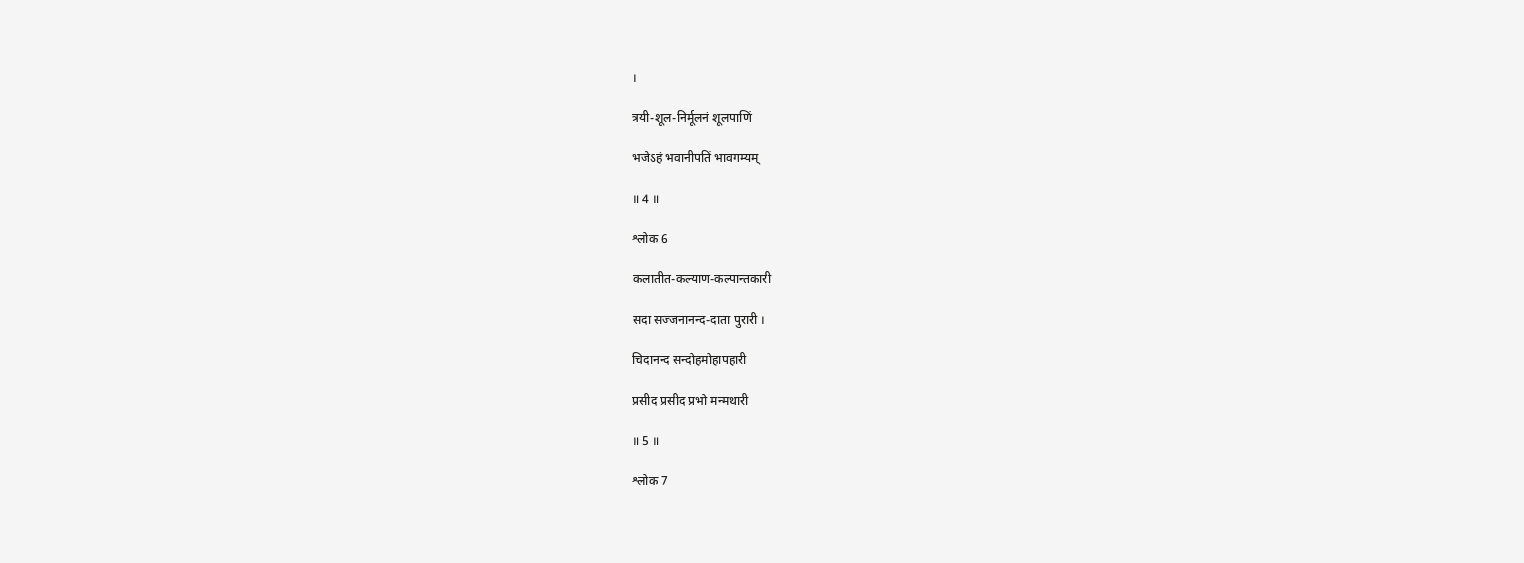।

त्रयी-शूल-निर्मूलनं शूलपाणिं

भजेऽहं भवानीपतिं भावगम्यम्

॥ 4 ॥

श्लोक 6

कलातीत-कल्याण-कल्पान्तकारी

सदा सज्जनानन्द-दाता पुरारी ।

चिदानन्द सन्दोहमोहापहारी

प्रसीद प्रसीद प्रभो मन्मथारी

॥ 5 ॥

श्लोक 7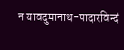न यावदुमानाथ-पादारविन्दं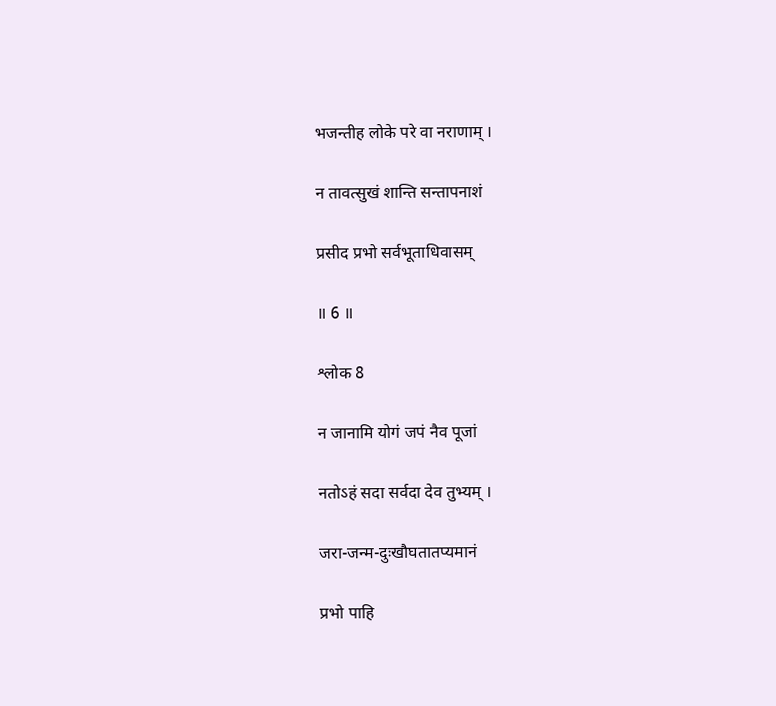भजन्तीह लोके परे वा नराणाम् ।

न तावत्सुखं शान्ति सन्तापनाशं

प्रसीद प्रभो सर्वभूताधिवासम्

॥ 6 ॥

श्लोक 8

न जानामि योगं जपं नैव पूजां

नतोऽहं सदा सर्वदा देव तुभ्यम् ।

जरा-जन्म-दुःखौघतातप्यमानं

प्रभो पाहि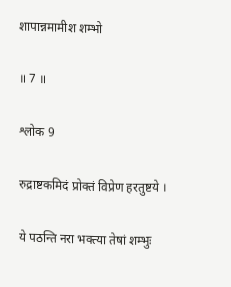शापान्नमामीश शम्भो

॥ 7 ॥

श्लोक 9

रुद्राष्टकमिदं प्रोक्तं विप्रेण हरतुष्टये ।

ये पठन्ति नरा भक्त्या तेषां शम्भुः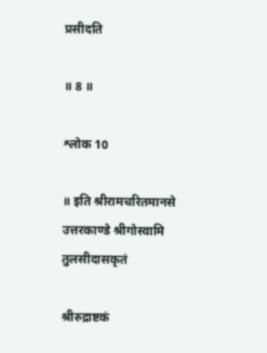प्रसीदति

॥ 8 ॥

श्लोक 10

॥ इति श्रीरामचरितमानसे उत्तरकाण्डे श्रीगोस्वामि तुलसीदासकृतं

श्रीरुद्राष्टकं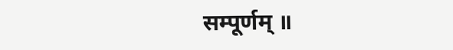सम्पूर्णम् ॥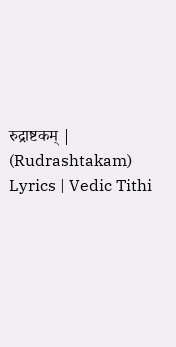रुद्राष्टकम् | (Rudrashtakam) Lyrics | Vedic Tithi